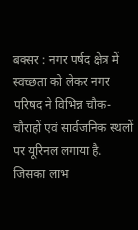बक्सर : नगर पर्षद क्षेत्र में स्वच्छता को लेकर नगर परिषद ने विभिन्न चौक-चौराहों एवं सार्वजनिक स्थलों पर यूरिनल लगाया है. जिसका लाभ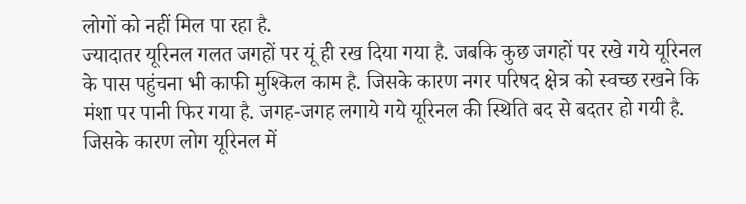लोगों को नहीं मिल पा रहा है.
ज्यादातर यूरिनल गलत जगहों पर यूं ही रख दिया गया है. जबकि कुछ जगहों पर रखे गये यूरिनल के पास पहुंचना भी काफी मुश्किल काम है. जिसके कारण नगर परिषद क्षेत्र को स्वच्छ रखने कि मंशा पर पानी फिर गया है. जगह-जगह लगाये गये यूरिनल की स्थिति बद से बदतर हो गयी है.
जिसके कारण लोग यूरिनल में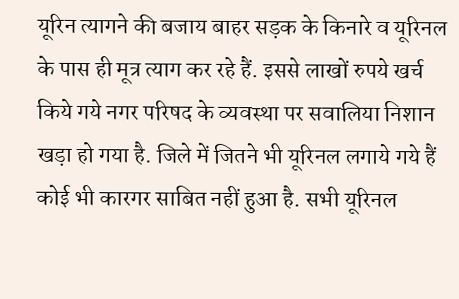यूरिन त्यागने की बजाय बाहर सड़क के किनारे व यूरिनल के पास ही मूत्र त्याग कर रहे हैं. इससे लाखों रुपये खर्च किये गये नगर परिषद के व्यवस्था पर सवालिया निशान खड़ा हो गया है. जिले में जितने भी यूरिनल लगाये गये हैं कोई भी कारगर साबित नहीं हुआ है. सभी यूरिनल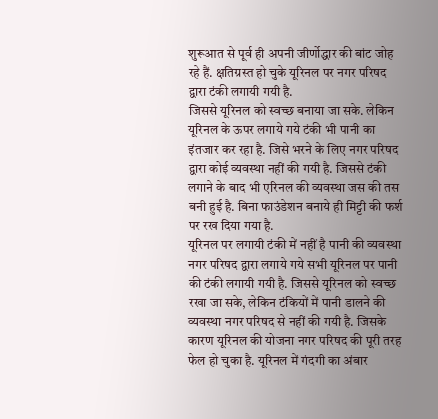शुरूआत से पूर्व ही अपनी जीर्णोद्धार की बांट जोह रहे हैं. क्षतिग्रस्त हो चुके यूरिनल पर नगर परिषद द्वारा टंकी लगायी गयी है.
जिससे यूरिनल को स्वच्छ बनाया जा सके. लेकिन यूरिनल के ऊपर लगाये गये टंकी भी पानी का इंतजार कर रहा है. जिसे भरने के लिए नगर परिषद द्वारा कोई व्यवस्था नहीं की गयी है. जिससे टंकी लगाने के बाद भी एरिनल की व्यवस्था जस की तस बनी हुई है. बिना फाउंडेशन बनाये ही मिट्टी की फर्श पर रख दिया गया है.
यूरिनल पर लगायी टंकी में नहीं है पानी की व्यवस्था
नगर परिषद द्वारा लगाये गये सभी यूरिनल पर पानी की टंकी लगायी गयी है. जिससे यूरिनल को स्वच्छ रखा जा सके, लेकिन टंकियों में पानी डालने की व्यवस्था नगर परिषद से नहीं की गयी है. जिसके कारण यूरिनल की योजना नगर परिषद की पूरी तरह फेल हो चुका है. यूरिनल में गंदगी का अंबार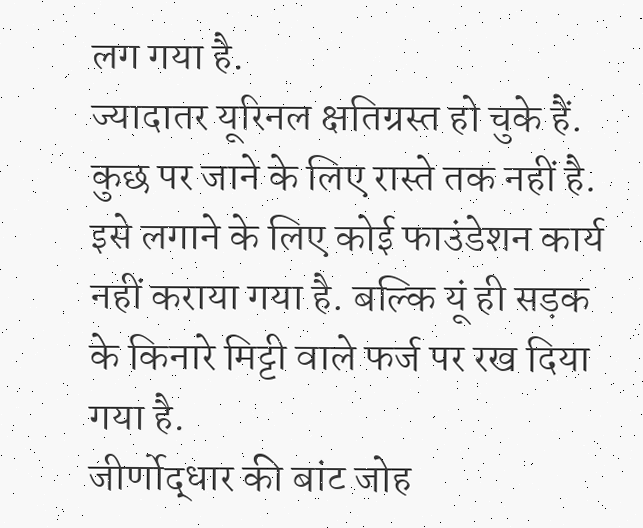लग गया है.
ज्यादातर यूरिनल क्षतिग्रस्त हो चुके हैं. कुछ पर जाने के लिए रास्ते तक नहीं है. इसे लगाने के लिए कोई फाउंडेशन कार्य नहीं कराया गया है. बल्कि यूं ही सड़क के किनारे मिट्टी वाले फर्ज पर रख दिया गया है.
जीर्णोद्धार की बांट जोह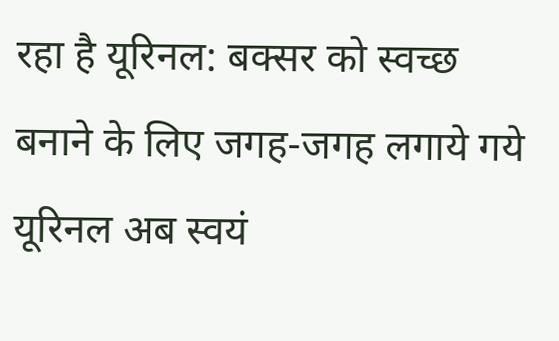रहा है यूरिनल: बक्सर को स्वच्छ बनाने के लिए जगह-जगह लगाये गये यूरिनल अब स्वयं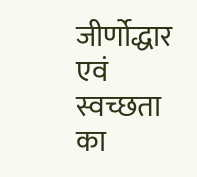जीर्णोद्धार एवं स्वच्छता का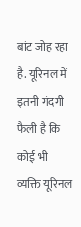बांट जोह रहा है. यूरिनल में इतनी गंदगी फैली है कि कोई भी व्यक्ति यूरिनल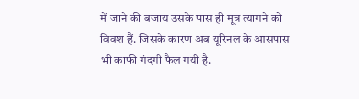में जाने की बजाय उसके पास ही मूत्र त्यागने को विवश हैं. जिसके कारण अब यूरिनल के आसपास भी काफी गंदगी फैल गयी है.